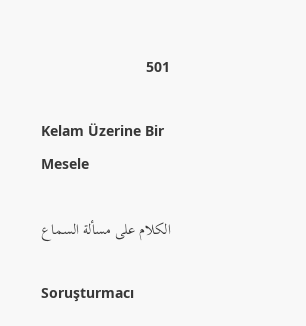501

Kelam Üzerine Bir Mesele

الكلام على مسألة السماع

Soruşturmacı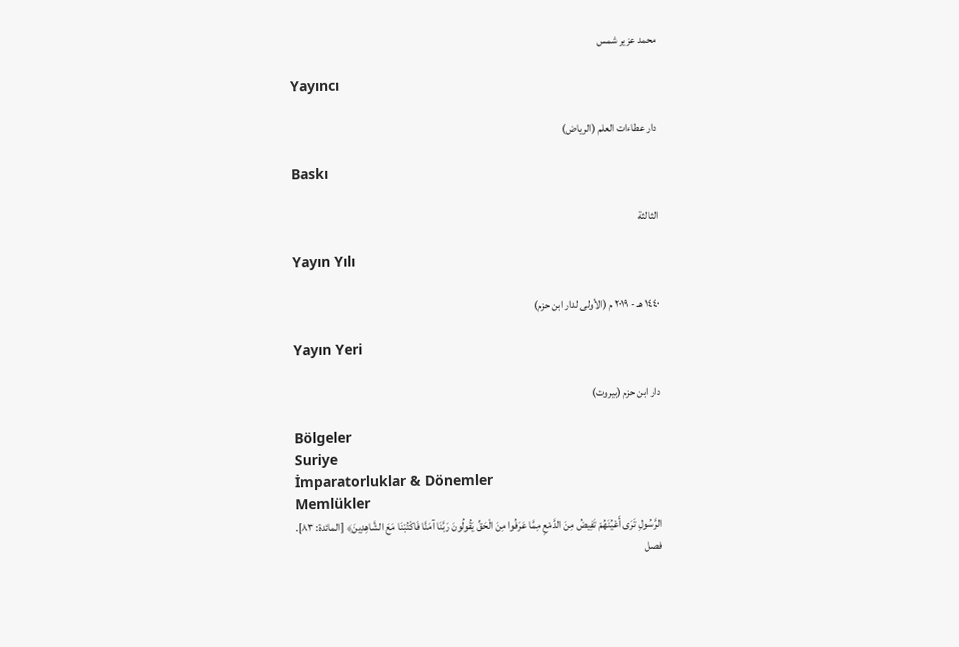محمد عزير شمس

Yayıncı

دار عطاءات العلم (الرياض)

Baskı

الثالثة

Yayın Yılı

١٤٤٠ هـ - ٢٠١٩ م (الأولى لدار ابن حزم)

Yayın Yeri

دار ابن حزم (بيروت)

Bölgeler
Suriye
İmparatorluklar & Dönemler
Memlükler
الرَّسُولِ تَرَى أَعْيُنَهُمْ تَفِيضُ مِنَ الدَّمْعِ مِمَّا عَرَفُوا مِنَ الْحَقِّ يَقُولُونَ رَبَّنَا آمَنَّا فَاكْتُبْنَا مَعَ الشَّاهِدِينَ﴾ [المائدة: ٨٣].
فصل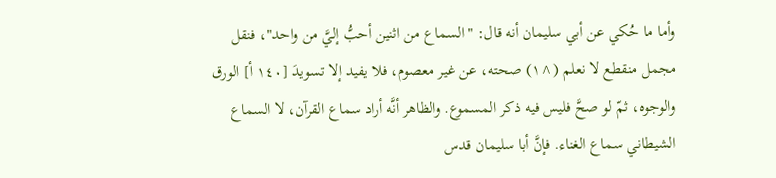وأما ما حُكي عن أبي سليمان أنه قال: "السماع من اثنين أحبُّ إليَّ من واحد"، فنقل مجمل منقطع لا نعلم (^١) صحته، عن غير معصوم، فلا يفيد إلا تسويدَ [١٤٠ أ] الورق والوجوه، ثمّ لو صحَّ فليس فيه ذكر المسموع. والظاهر أنَّه أراد سماع القرآن، لا السماع الشيطاني سماع الغناء. فإنَّ أبا سليمان قدس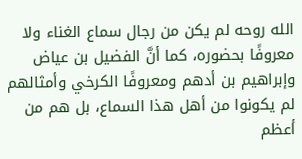الله روحه لم يكن من رجال سماع الغناء ولا معروفًا بحضوره، كما أنَّ الفضيل بن عياض وإبراهيم بن أدهم ومعروفًا الكرخي وأمثالهم لم يكونوا من أهل هذا السماع، بل هم من أعظم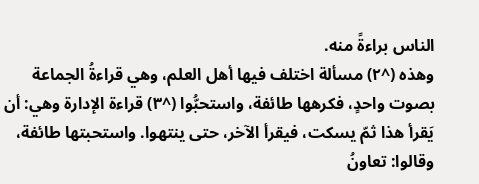الناس براءةً منه.
وهذه (^٢) مسألة اختلف فيها أهل العلم، وهي قراءةُ الجماعة بصوت واحدٍ، فكرهها طائفة، واستحبُّوا (^٣) قراءة الإدارة وهي: أن يَقرأ هذا ثمّ يسكت، فيقرأ الآخر، حتى ينتهوا. واستحبتها طائفة، وقالوا: تعاونُ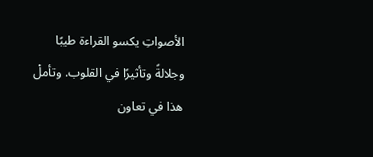الأصواتِ يكسو القراءة طيبًا وجلالةً وتأثيرًا في القلوب. وتأملْ هذا في تعاون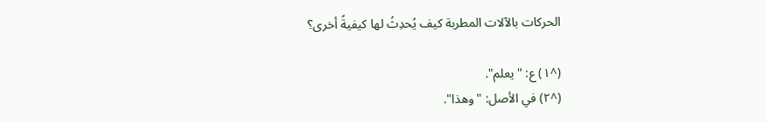الحركات بالآلات المطربة كيف يُحدِثُ لها كيفيةً أخرى؟

(^١) ع: "يعلم".
(^٢) في الأصل: "وهذا".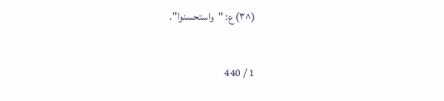(^٣) ع: "واستحسنوا".

1 / 440